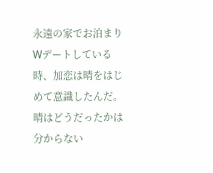永遠の家でお泊まりWデートしている時、加恋は晴をはじめて意識したんだ。 晴はどうだったかは分からない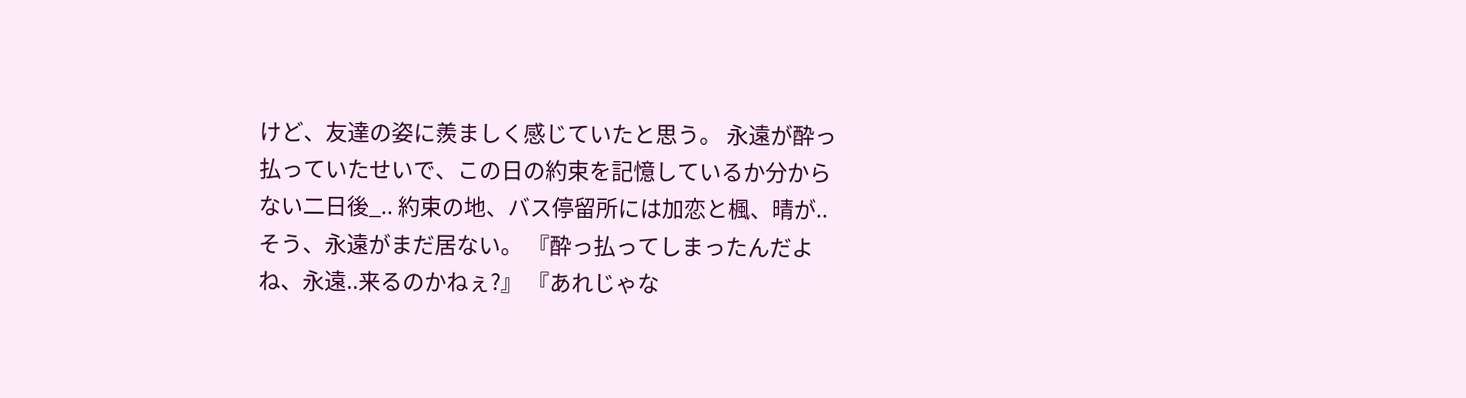けど、友達の姿に羨ましく感じていたと思う。 永遠が酔っ払っていたせいで、この日の約束を記憶しているか分からない二日後_.. 約束の地、バス停留所には加恋と楓、晴が.. そう、永遠がまだ居ない。 『酔っ払ってしまったんだよね、永遠..来るのかねぇ?』 『あれじゃな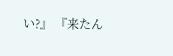い?』 『来たん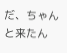だ、ちゃんと来たん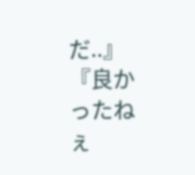だ..』 『良かったねぇ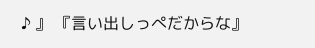♪ 』 『言い出しっぺだからな』